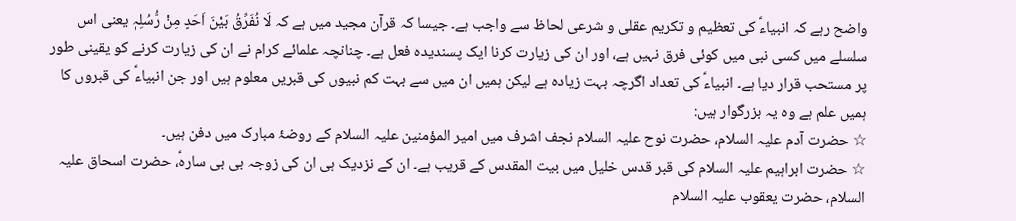واضح رہے کہ انبیاءؑ کی تعظیم و تکریم عقلی و شرعی لحاظ سے واجب ہے۔ جیسا کہ قرآن مجید میں ہے کہ لَا نُفَرِّقُ بَیْنَ اَحَدٍ مِنْ رُّسُلِہٖ یعنی اس سلسلے میں کسی نبی میں کوئی فرق نہیں ہے، اور ان کی زیارت کرنا ایک پسندیدہ فعل ہے۔ چنانچہ علمائے کرام نے ان کی زیارت کرنے کو یقینی طور پر مستحب قرار دیا ہے۔ انبیاءؑ کی تعداد اگرچہ بہت زیادہ ہے لیکن ہمیں ان میں سے بہت کم نبیوں کی قبریں معلوم ہیں اور جن انبیاءؑ کی قبروں کا ہمیں علم ہے وہ یہ بزرگوار ہیں:
☆ حضرت آدم علیہ السلام، حضرت نوح علیہ السلام نجف اشرف میں امیر المؤمنین علیہ السلام کے روضۂ مبارک میں دفن ہیں۔
☆ حضرت ابراہیم علیہ السلام کی قبر قدس خلیل میں بیت المقدس کے قریب ہے۔ ان کے نزدیک ہی ان کی زوجہ بی بی سارہؑ، حضرت اسحاق علیہ السلام، حضرت یعقوب علیہ السلام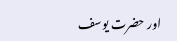اور حضرت یوسف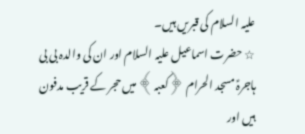علیہ السلام کی قبریں ہیں۔
☆ حضرت اسماعیل علیہ السلام اور ان کی والدہ بی بی ہاجرہؑ مسجد الحرام ﴿کعبہ﴾ میں حجر کے قریب مدفون ہیں اور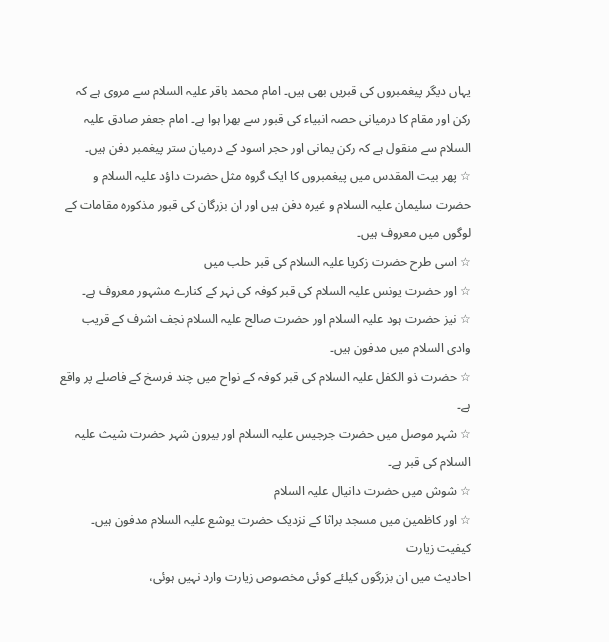یہاں دیگر پیغمبروں کی قبریں بھی ہیں۔ امام محمد باقر علیہ السلام سے مروی ہے کہ رکن اور مقام کا درمیانی حصہ انبیاء کی قبور سے بھرا ہوا ہے۔ امام جعفر صادق علیہ السلام سے منقول ہے کہ رکن یمانی اور حجر اسود کے درمیان ستر پیغمبر دفن ہیں۔
☆ پھر بیت المقدس میں پیغمبروں کا ایک گروہ مثل حضرت داؤد علیہ السلام و حضرت سلیمان علیہ السلام و غیرہ دفن ہیں اور ان بزرگان کی قبور مذکورہ مقامات کے لوگوں میں معروف ہیں۔
☆ اسی طرح حضرت زکریا علیہ السلام کی قبر حلب میں
☆ اور حضرت یونس علیہ السلام کی قبر کوفہ کی نہر کے کنارے مشہور معروف ہے۔
☆ نیز حضرت ہود علیہ السلام اور حضرت صالح علیہ السلام نجف اشرف کے قریب وادی السلام میں مدفون ہیں۔
☆ حضرت ذو الکفل علیہ السلام کی قبر کوفہ کے نواح میں چند فرسخ کے فاصلے پر واقع ہے۔
☆ شہر موصل میں حضرت جرجیس علیہ السلام اور بیرون شہر حضرت شیث علیہ السلام کی قبر ہے۔
☆ شوش میں حضرت دانیال علیہ السلام
☆ اور کاظمین میں مسجد براثا کے نزدیک حضرت یوشع علیہ السلام مدفون ہیں۔
کیفیت زیارت
احادیث میں ان بزرگوں کیلئے کوئی مخصوص زیارت وارد نہیں ہوئی،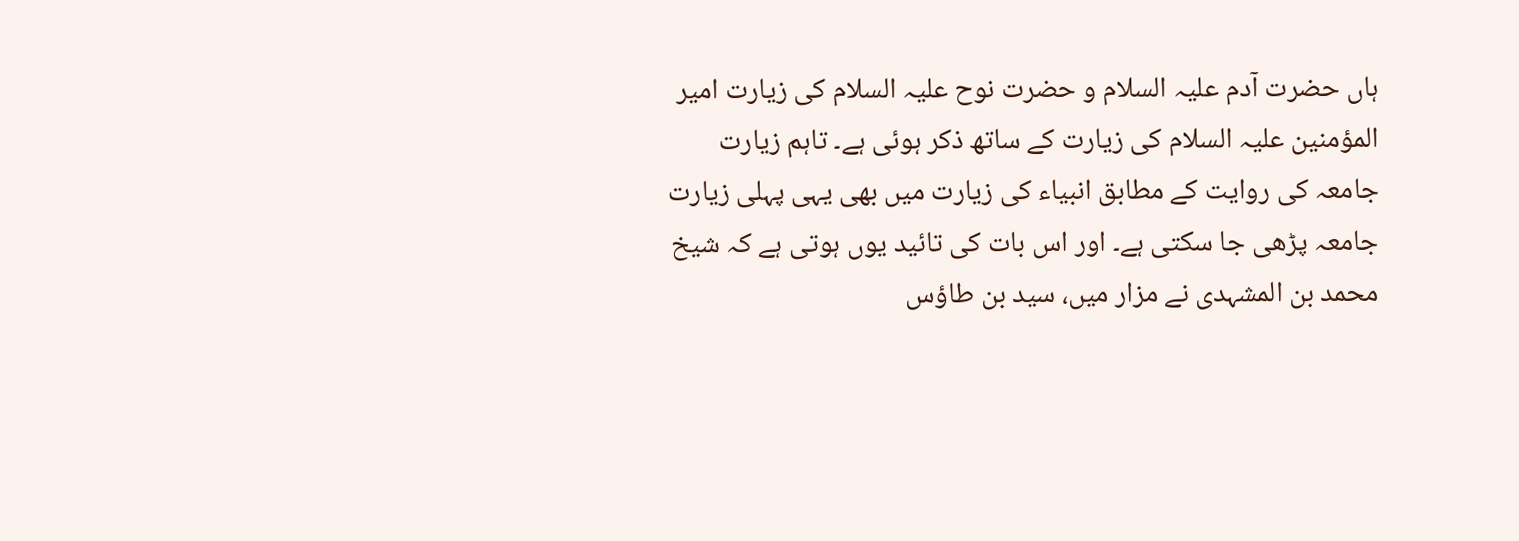ہاں حضرت آدم علیہ السلام و حضرت نوح علیہ السلام کی زیارت امیر المؤمنین علیہ السلام کی زیارت کے ساتھ ذکر ہوئی ہے۔ تاہم زیارت جامعہ کی روایت کے مطابق انبیاء کی زیارت میں بھی یہی پہلی زیارت جامعہ پڑھی جا سکتی ہے۔ اور اس بات کی تائید یوں ہوتی ہے کہ شیخ محمد بن المشہدی نے مزار میں، سید بن طاؤس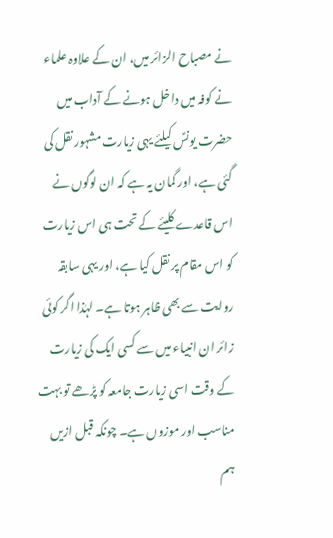نے مصباح الزائر میں، ان کے علاوہ علماء نے کوفہ میں داخل ہونے کے آداب میں حضرت یونسؑ کیلئے یہی زیارت مشہور نقل کی گئی ہے، اور گمان یہ ہے کہ ان لوگوں نے اس قاعدے کلیئے کے تحت ہی اس زیارت کو اس مقام پر نقل کیا ہے، اور یہی سابقہ روایت سے بھی ظاہر ہوتا ہے۔ لہٰذا اگر کوئی زائر ان انبیاء میں سے کسی ایک کی زیارت کے وقت اسی زیارت جامعہ کو پڑھے تو بہت مناسب اور موزوں ہے۔ چونکہ قبل ازیں ہم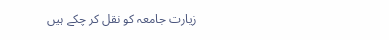زیارت جامعہ کو نقل کر چکے ہیں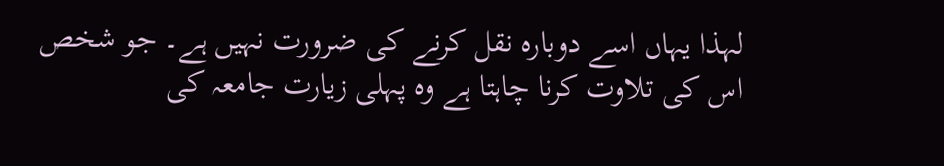لہذا یہاں اسے دوبارہ نقل کرنے کی ضرورت نہیں ہے۔ جو شخص اس کی تلاوت کرنا چاہتا ہے وہ پہلی زیارت جامعہ کی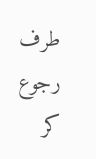طرف رجوع کر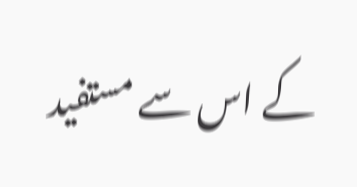کے اس سے مستفید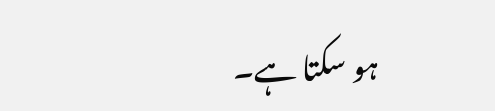ہو سکتا ہے۔